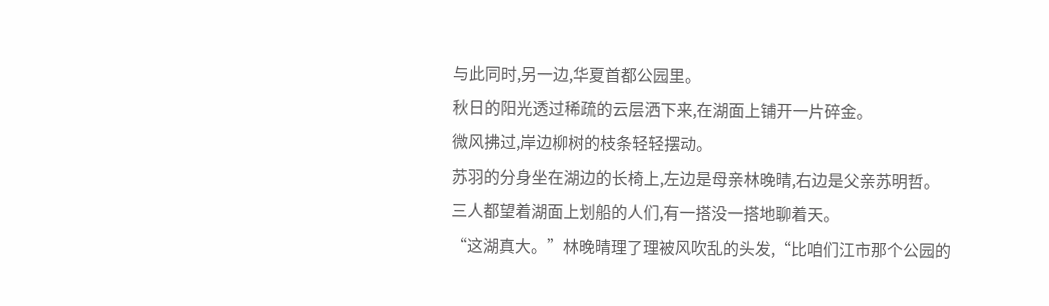与此同时,另一边,华夏首都公园里。
秋日的阳光透过稀疏的云层洒下来,在湖面上铺开一片碎金。
微风拂过,岸边柳树的枝条轻轻摆动。
苏羽的分身坐在湖边的长椅上,左边是母亲林晚晴,右边是父亲苏明哲。
三人都望着湖面上划船的人们,有一搭没一搭地聊着天。
“这湖真大。”林晚晴理了理被风吹乱的头发,“比咱们江市那个公园的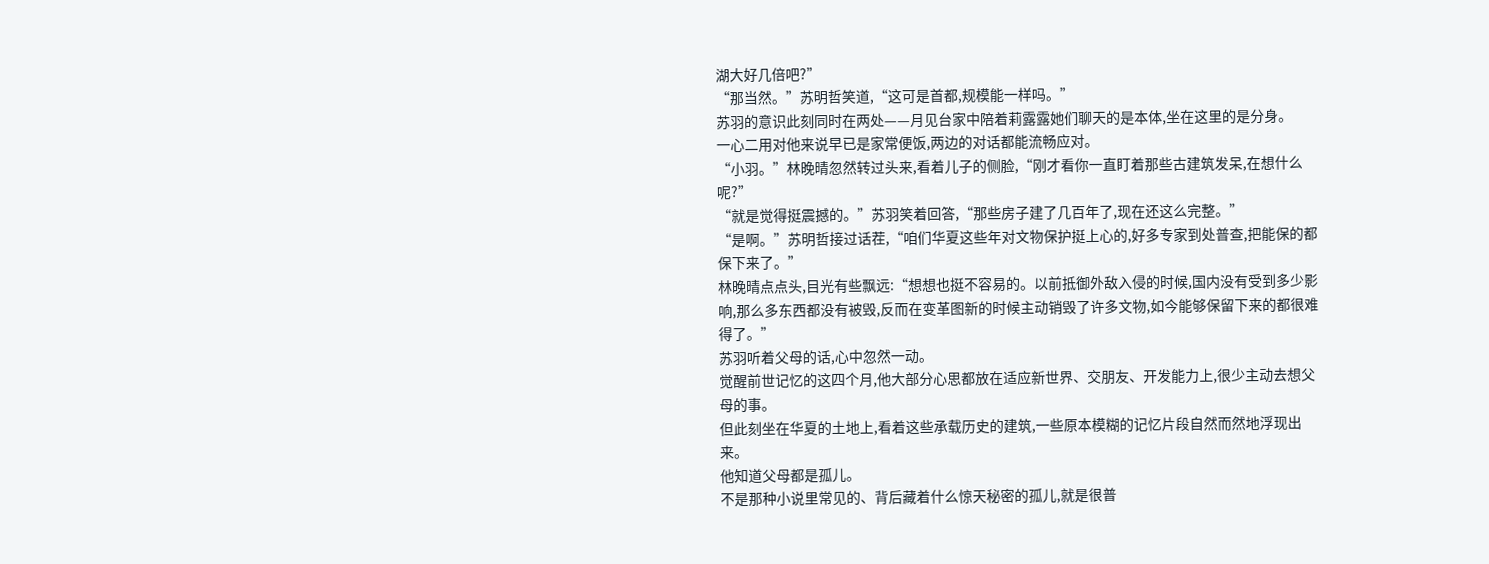湖大好几倍吧?”
“那当然。”苏明哲笑道,“这可是首都,规模能一样吗。”
苏羽的意识此刻同时在两处——月见台家中陪着莉露露她们聊天的是本体,坐在这里的是分身。
一心二用对他来说早已是家常便饭,两边的对话都能流畅应对。
“小羽。”林晚晴忽然转过头来,看着儿子的侧脸,“刚才看你一直盯着那些古建筑发呆,在想什么呢?”
“就是觉得挺震撼的。”苏羽笑着回答,“那些房子建了几百年了,现在还这么完整。”
“是啊。”苏明哲接过话茬,“咱们华夏这些年对文物保护挺上心的,好多专家到处普查,把能保的都保下来了。”
林晚晴点点头,目光有些飘远:“想想也挺不容易的。以前抵御外敌入侵的时候,国内没有受到多少影响,那么多东西都没有被毁,反而在变革图新的时候主动销毁了许多文物,如今能够保留下来的都很难得了。”
苏羽听着父母的话,心中忽然一动。
觉醒前世记忆的这四个月,他大部分心思都放在适应新世界、交朋友、开发能力上,很少主动去想父母的事。
但此刻坐在华夏的土地上,看着这些承载历史的建筑,一些原本模糊的记忆片段自然而然地浮现出来。
他知道父母都是孤儿。
不是那种小说里常见的、背后藏着什么惊天秘密的孤儿,就是很普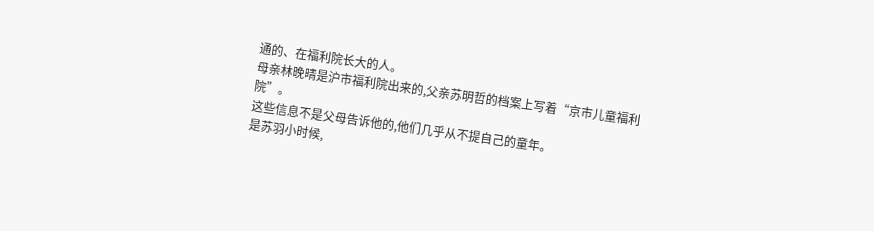通的、在福利院长大的人。
母亲林晚晴是沪市福利院出来的,父亲苏明哲的档案上写着“京市儿童福利院”。
这些信息不是父母告诉他的,他们几乎从不提自己的童年。
是苏羽小时候,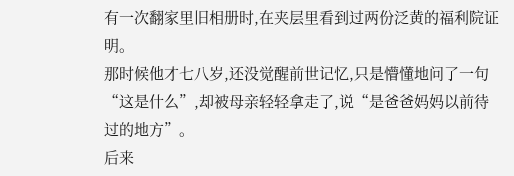有一次翻家里旧相册时,在夹层里看到过两份泛黄的福利院证明。
那时候他才七八岁,还没觉醒前世记忆,只是懵懂地问了一句“这是什么”,却被母亲轻轻拿走了,说“是爸爸妈妈以前待过的地方”。
后来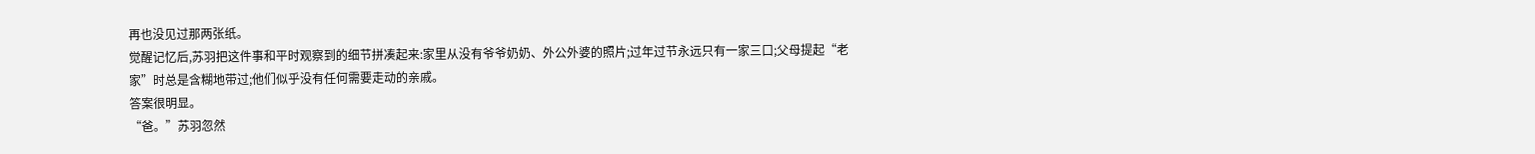再也没见过那两张纸。
觉醒记忆后,苏羽把这件事和平时观察到的细节拼凑起来:家里从没有爷爷奶奶、外公外婆的照片;过年过节永远只有一家三口;父母提起“老家”时总是含糊地带过;他们似乎没有任何需要走动的亲戚。
答案很明显。
“爸。”苏羽忽然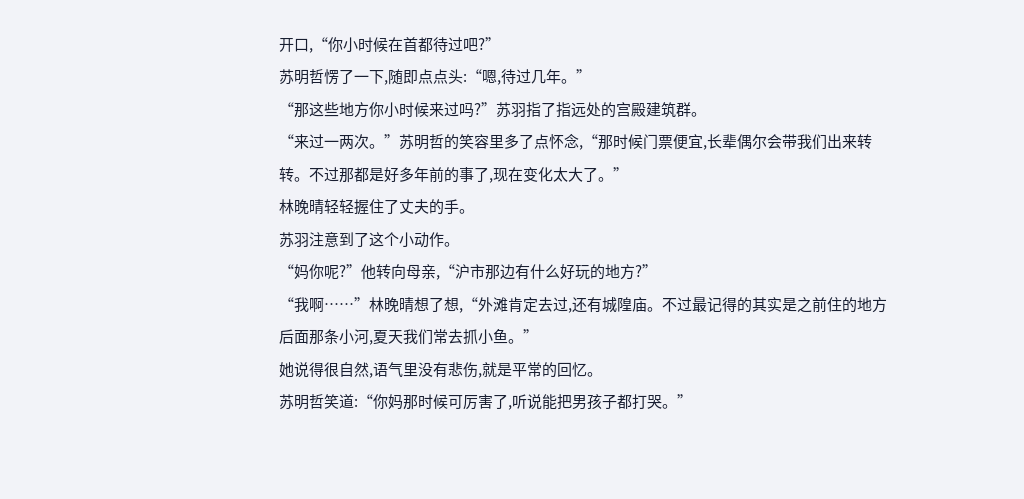开口,“你小时候在首都待过吧?”
苏明哲愣了一下,随即点点头:“嗯,待过几年。”
“那这些地方你小时候来过吗?”苏羽指了指远处的宫殿建筑群。
“来过一两次。”苏明哲的笑容里多了点怀念,“那时候门票便宜,长辈偶尔会带我们出来转转。不过那都是好多年前的事了,现在变化太大了。”
林晚晴轻轻握住了丈夫的手。
苏羽注意到了这个小动作。
“妈你呢?”他转向母亲,“沪市那边有什么好玩的地方?”
“我啊……”林晚晴想了想,“外滩肯定去过,还有城隍庙。不过最记得的其实是之前住的地方后面那条小河,夏天我们常去抓小鱼。”
她说得很自然,语气里没有悲伤,就是平常的回忆。
苏明哲笑道:“你妈那时候可厉害了,听说能把男孩子都打哭。”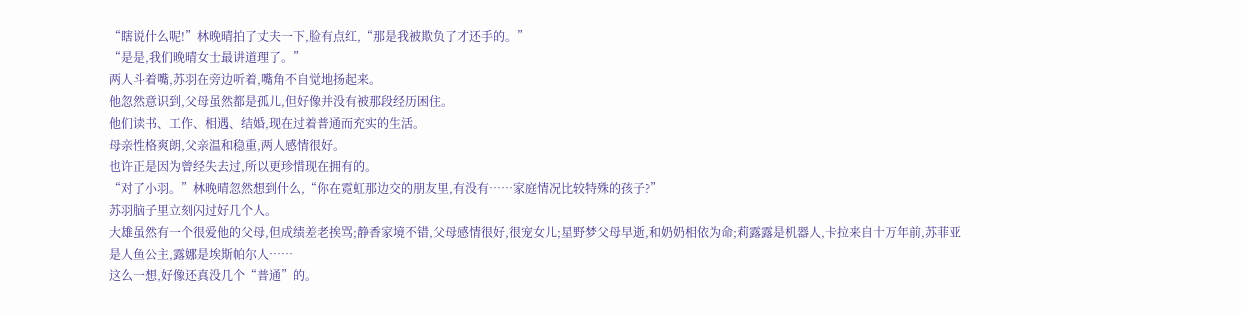“瞎说什么呢!”林晚晴拍了丈夫一下,脸有点红,“那是我被欺负了才还手的。”
“是是,我们晚晴女士最讲道理了。”
两人斗着嘴,苏羽在旁边听着,嘴角不自觉地扬起来。
他忽然意识到,父母虽然都是孤儿,但好像并没有被那段经历困住。
他们读书、工作、相遇、结婚,现在过着普通而充实的生活。
母亲性格爽朗,父亲温和稳重,两人感情很好。
也许正是因为曾经失去过,所以更珍惜现在拥有的。
“对了小羽。”林晚晴忽然想到什么,“你在霓虹那边交的朋友里,有没有……家庭情况比较特殊的孩子?”
苏羽脑子里立刻闪过好几个人。
大雄虽然有一个很爱他的父母,但成绩差老挨骂;静香家境不错,父母感情很好,很宠女儿;星野梦父母早逝,和奶奶相依为命;莉露露是机器人,卡拉来自十万年前,苏菲亚是人鱼公主,露娜是埃斯帕尔人……
这么一想,好像还真没几个“普通”的。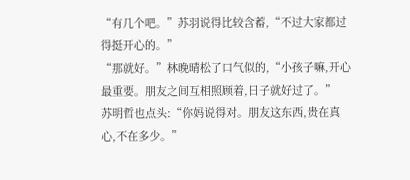“有几个吧。”苏羽说得比较含蓄,“不过大家都过得挺开心的。”
“那就好。”林晚晴松了口气似的,“小孩子嘛,开心最重要。朋友之间互相照顾着,日子就好过了。”
苏明哲也点头:“你妈说得对。朋友这东西,贵在真心,不在多少。”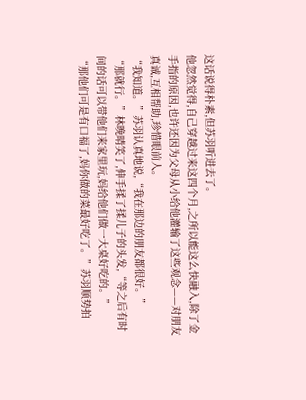这话说得朴素,但苏羽听进去了。
他忽然觉得,自己穿越过来这四个月,之所以能这么快融入,除了金手指的原因,也许还因为父母从小给他灌输了这些观念——对朋友真诚,互相帮助,珍惜眼前人。
“我知道。”苏羽认真地说,“我在那边的朋友都很好。”
“那就行。”林晚晴笑了,伸手揉了揉儿子的头发,“等之后有时间的话可以带他们来家里玩,妈给他们做一大桌好吃的。”
“那他们可是有口福了,妈你做的菜最好吃了。”苏羽顺势拍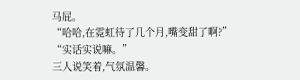马屁。
“哈哈,在霓虹待了几个月,嘴变甜了啊?”
“实话实说嘛。”
三人说笑着,气氛温馨。